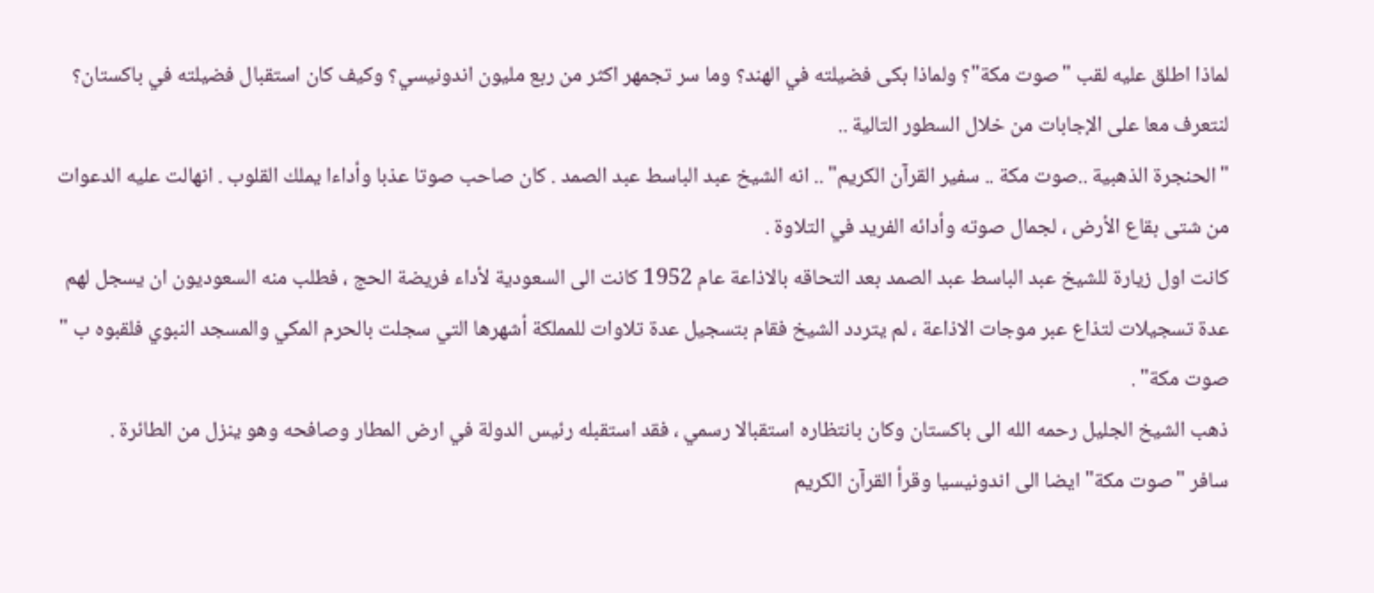لماذا اطلق عليه لقب "صوت مكة"؟ ولماذا بكى فضيلته في الهند؟ وما سر تجمهر اكثر من ربع مليون اندونيسي؟ وكيف كان استقبال فضيلته في باكستان؟ لنتعرف معا على الإجابات من خلال السطور التالية ..
"الحنجرة الذهبية ..صوت مكة .. سفير القرآن الكريم" .. انه الشيخ عبد الباسط عبد الصمد . كان صاحب صوتا عذبا وأداءا يملك القلوب . انهالت عليه الدعوات من شتى بقاع الأرض ، لجمال صوته وأدائه الفريد في التلاوة .
كانت اول زيارة للشيخ عبد الباسط عبد الصمد بعد التحاقه بالاذاعة عام 1952 كانت الى السعودية لأداء فريضة الحج ، فطلب منه السعوديون ان يسجل لهم عدة تسجيلات لتذاع عبر موجات الاذاعة ، لم يتردد الشيخ فقام بتسجيل عدة تلاوات للمملكة أشهرها التي سجلت بالحرم المكي والمسجد النبوي فلقبوه ب " صوت مكة" .
ذهب الشيخ الجليل رحمه الله الى باكستان وكان بانتظاره استقبالا رسمي ، فقد استقبله رئيس الدولة في ارض المطار وصافحه وهو ينزل من الطائرة .
سافر "صوت مكة" ايضا الى اندونيسيا وقرأ القرآن الكريم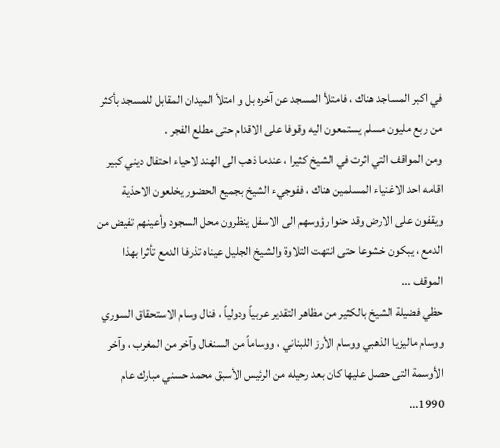في اكبر المساجد هناك ، فامتلأ المسجد عن آخره بل و امتلأ الميدان المقابل للمسجد بأكثر من ربع مليون مسلم يستمعون اليه وقوفا على الاقدام حتى مطلع الفجر .
ومن المواقف التي اثرت في الشيخ كثيرا ، عندما ذهب الى الهند لاحياء احتفال ديني كبير اقامه احد الاغنياء المسلمين هناك ، ففوجيء الشيخ بجميع الحضور يخلعون الاحذية ويقفون على الارض وقد حنوا رؤوسهم الى الاسفل ينظرون محل السجود وأعينهم تفيض من الدمع ، يبكون خشوعا حتى انتهت التلاوة والشيخ الجليل عيناه تذرفا الدمع تأثرا بهذا الموقف ...
حظي فضيلة الشيخ بالكثير من مظاهر التقدير عربياً ودولياً ، فنال وسام الاستحقاق السوري ووسام ماليزيا الذهبي ووسام الأرز اللبناني ، ووساماً من السنغال وآخر من المغرب ، وآخر الأوسمة التى حصل عليها كان بعد رحيله من الرئيس الأسبق محمد حسني مبارك عام 1990...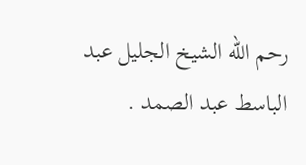رحم الله الشيخ الجليل عبد الباسط عبد الصمد .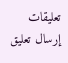تعليقات
إرسال تعليق